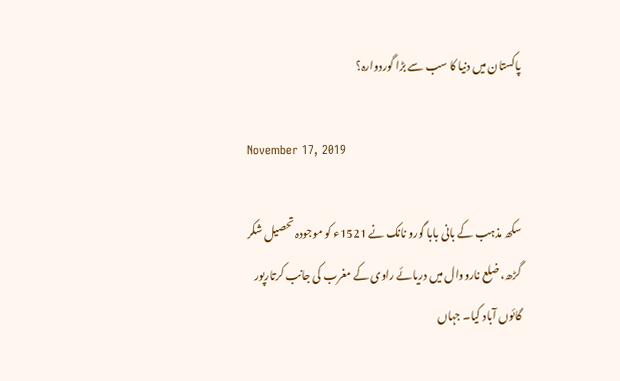پاکستان میں دنیا کا سب سے بڑا گوردوارہ؟

November 17, 2019

سکھ مذہب کے بانی بابا گورو نانک نے 1521ء کو موجودہ تحصیل شکر گڑھ، ضلع نارووال میں دریائے راوی کے مغرب کی جانب کرتارپور گائوں آباد کیا۔ جہاں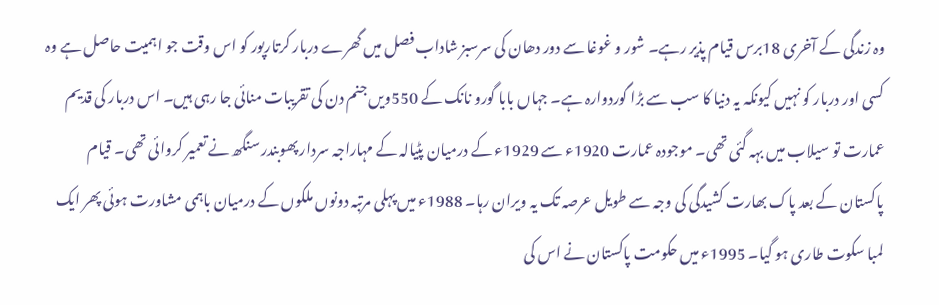وہ زندگی کے آخری 18برس قیام پذیر رہے۔ شور و غوغا سے دور دھان کی سرسبز شاداب فصل میں گھرے دربار کرتارپور کو اس وقت جو اہمیت حاصل ہے وہ کسی اور دربار کو نہیں کیونکہ یہ دنیا کا سب سے بڑا گوردوارہ ہے۔ جہاں بابا گورو نانک کے 550ویں جنم دن کی تقریبات منائی جا رہی ہیں۔ اس دربار کی قدیم عمارت تو سیلاب میں بہہ گئی تھی۔ موجودہ عمارت 1920ء سے 1929ء کے درمیان پٹیالہ کے مہاراجہ سردار پھوبندر سنگھ نے تعمیر کروائی تھی۔ قیام پاکستان کے بعد پاک بھارت کشیدگی کی وجہ سے طویل عرصہ تک یہ ویران رہا۔ 1988ء میں پہلی مرتبہ دونوں ملکوں کے درمیان باہمی مشاورت ہوئی پھر ایک لمبا سکوت طاری ہو گیا۔ 1995ء میں حکومت پاکستان نے اس کی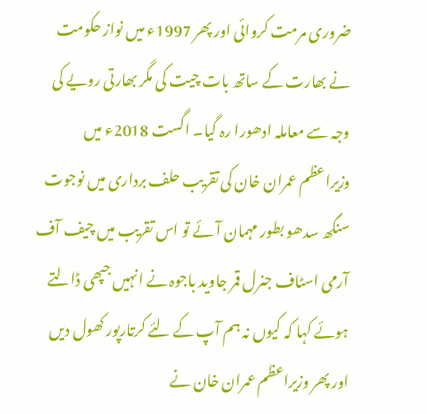ضروری مرمت کروائی اور پھر 1997ء میں نواز حکومت نے بھارت کے ساتھ بات چیت کی مگر بھارتی رویے کی وجہ سے معاملہ ادھورا رہ گیا۔ اگست 2018ء میں وزیراعظم عمران خان کی تقریب حلف برداری میں نوجوت سنگھ سدھو بطور مہمان آئے تو اس تقریب میں چیف آف آرمی اسٹاف جنرل قمر جاوید باجوہ نے انہیں جپھی ڈالتے ہوئے کہا کہ کیوں نہ ہم آپ کے لئے کرتارپور کھول دیں اور پھر وزیراعظم عمران خان نے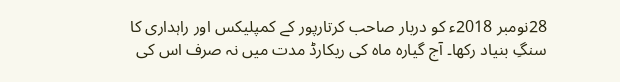28نومبر 2018ء کو دربار صاحب کرتارپور کے کمپلیکس اور راہداری کا سنگِ بنیاد رکھا۔ آج گیارہ ماہ کی ریکارڈ مدت میں نہ صرف اس کی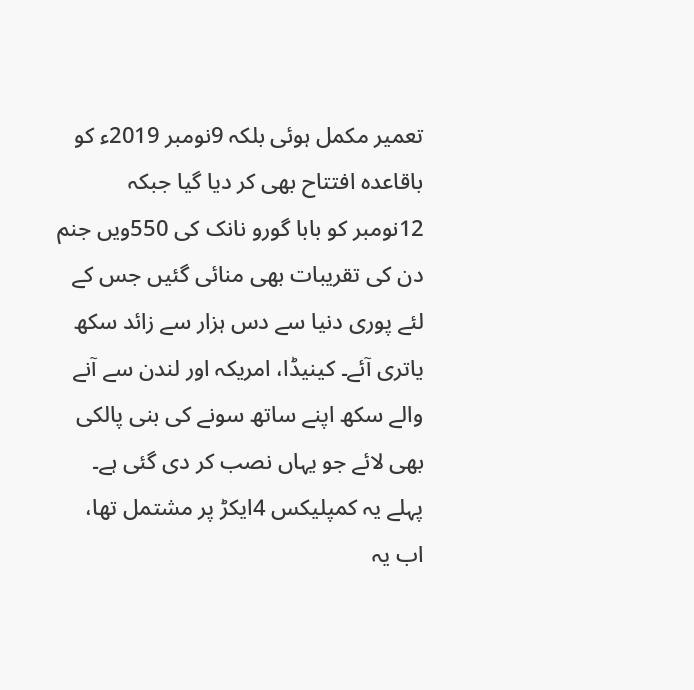تعمیر مکمل ہوئی بلکہ 9نومبر 2019ء کو باقاعدہ افتتاح بھی کر دیا گیا جبکہ 12نومبر کو بابا گورو نانک کی 550ویں جنم دن کی تقریبات بھی منائی گئیں جس کے لئے پوری دنیا سے دس ہزار سے زائد سکھ یاتری آئے۔ کینیڈا، امریکہ اور لندن سے آنے والے سکھ اپنے ساتھ سونے کی بنی پالکی بھی لائے جو یہاں نصب کر دی گئی ہے۔ پہلے یہ کمپلیکس 4ایکڑ پر مشتمل تھا، اب یہ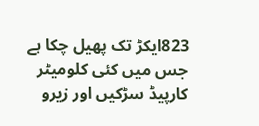823ایکڑ تک پھیل چکا ہے جس میں کئی کلومیٹر کارپیڈ سڑکیں اور زیرو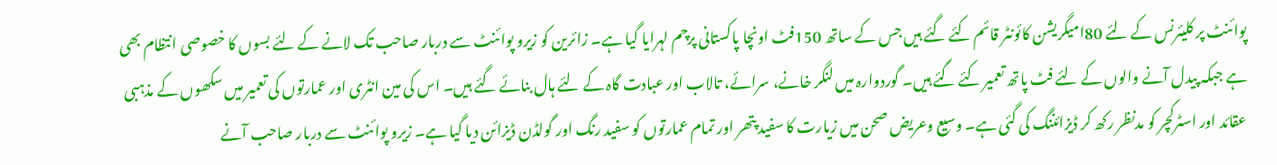پوائنٹ پر کلیئرنس کے لئے 80امیگریشن کائونٹر قائم کئے گئے ہیں جس کے ساتھ 150فٹ اونچا پاکستانی پرچم لہرایا گیا ہے۔ زائرین کو زیرو پوائنٹ سے دربار صاحب تک لانے کے لئے بسوں کا خصوصی انتظام بھی ہے جبکہ پیدل آنے والوں کے لئے فٹ پاتھ تعمیر کئے گئے ہیں۔ گوردوارہ میں لنگر خانے، سرائے، تالاب اور عبادت گاہ کے لئے ہال بنائے گئے ہیں۔ اس کی مین انٹری اور عمارتوں کی تعمیر میں سکھوں کے مذہبی عقائد اور اسٹرکچر کو مدنظر رکھ کر ڈیزائننگ کی گئی ہے۔ وسیع وعریض صحن میں زیارت کا سفید پتھر اور تمام عمارتوں کو سفید رنگ اور گولڈن ڈیزائن دیا گیا ہے۔ زیرو پوائنٹ سے دربار صاحب آنے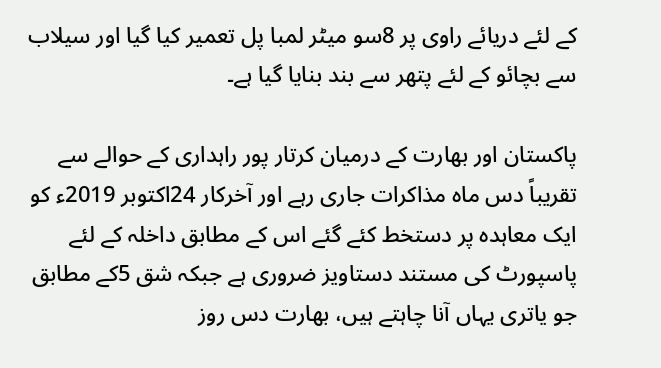کے لئے دریائے راوی پر 8سو میٹر لمبا پل تعمیر کیا گیا اور سیلاب سے بچائو کے لئے پتھر سے بند بنایا گیا ہے۔

پاکستان اور بھارت کے درمیان کرتار پور راہداری کے حوالے سے تقریباً دس ماہ مذاکرات جاری رہے اور آخرکار 24اکتوبر 2019ء کو ایک معاہدہ پر دستخط کئے گئے اس کے مطابق داخلہ کے لئے پاسپورٹ کی مستند دستاویز ضروری ہے جبکہ شق 5کے مطابق جو یاتری یہاں آنا چاہتے ہیں، بھارت دس روز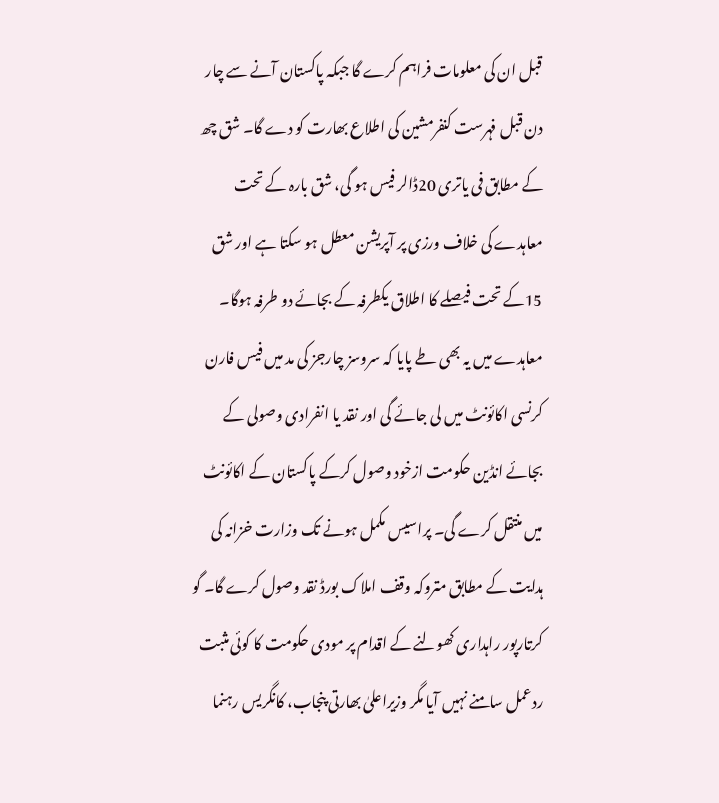قبل ان کی معلومات فراہم کرے گا جبکہ پاکستان آنے سے چار دن قبل فہرست کنفرمشین کی اطلاع بھارت کو دے گا۔ شق چھ کے مطابق فی یاتری 20ڈالر فیس ہو گی، شق بارہ کے تحت معاہدے کی خلاف ورزی پر آپریشن معطل ہو سکتا ہے اور شق 15کے تحت فیصلے کا اطلاق یکطرفہ کے بجائے دو طرفہ ہوگا۔ معاہدے میں یہ بھی طے پایا کہ سروسز چارجز کی مد میں فیس فارن کرنسی اکائونٹ میں لی جائے گی اور نقد یا انفرادی وصولی کے بجائے انڈین حکومت ازخود وصول کرکے پاکستان کے اکائونٹ میں منتقل کرے گی۔ پراسیس مکمل ہونے تک وزارت خزانہ کی ہدایت کے مطابق متروکہ وقف املاک بورڈ نقد وصول کرے گا۔ گو کرتارپور راہداری کھولنے کے اقدام پر مودی حکومت کا کوئی مثبت ردعمل سامنے نہیں آیا مگر وزیراعلیٰ بھارتی پنجاب، کانگریس رہنما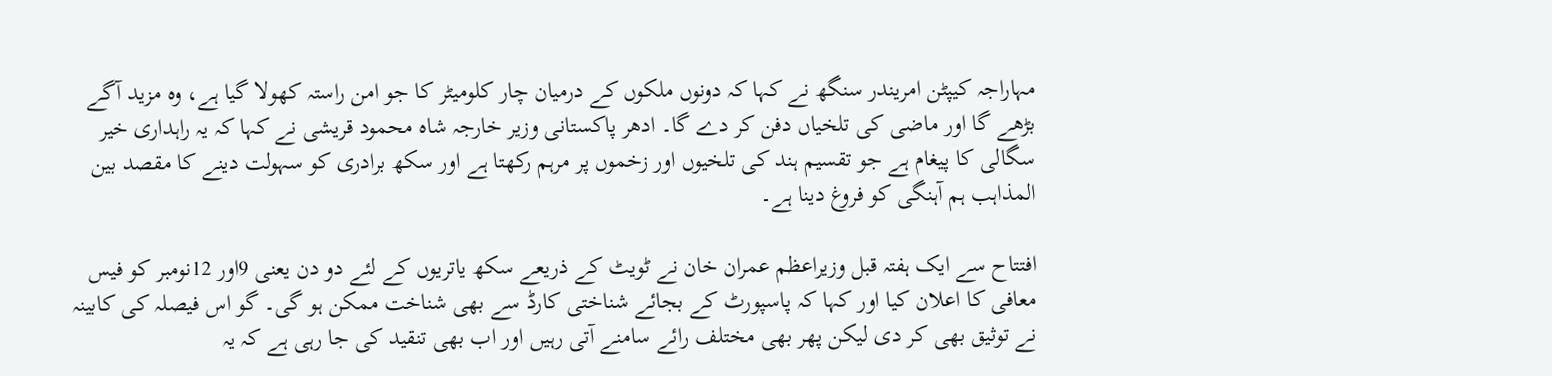مہاراجہ کیپٹن امریندر سنگھ نے کہا کہ دونوں ملکوں کے درمیان چار کلومیٹر کا جو امن راستہ کھولا گیا ہے، وہ مزید آگے بڑھے گا اور ماضی کی تلخیاں دفن کر دے گا۔ ادھر پاکستانی وزیر خارجہ شاہ محمود قریشی نے کہا کہ یہ راہداری خیر سگالی کا پیغام ہے جو تقسیم ہند کی تلخیوں اور زخموں پر مرہم رکھتا ہے اور سکھ برادری کو سہولت دینے کا مقصد بین المذاہب ہم آہنگی کو فروغ دینا ہے۔

افتتاح سے ایک ہفتہ قبل وزیراعظم عمران خان نے ٹویٹ کے ذریعے سکھ یاتریوں کے لئے دو دن یعنی 9اور 12نومبر کو فیس معافی کا اعلان کیا اور کہا کہ پاسپورٹ کے بجائے شناختی کارڈ سے بھی شناخت ممکن ہو گی۔ گو اس فیصلہ کی کابینہ نے توثیق بھی کر دی لیکن پھر بھی مختلف رائے سامنے آتی رہیں اور اب بھی تنقید کی جا رہی ہے کہ یہ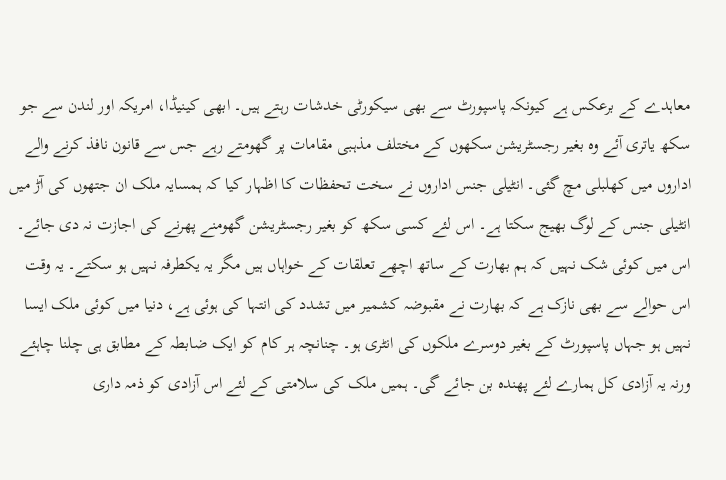معاہدے کے برعکس ہے کیونکہ پاسپورٹ سے بھی سیکورٹی خدشات رہتے ہیں۔ ابھی کینیڈا، امریکہ اور لندن سے جو سکھ یاتری آئے وہ بغیر رجسٹریشن سکھوں کے مختلف مذہبی مقامات پر گھومتے رہے جس سے قانون نافذ کرنے والے اداروں میں کھلبلی مچ گئی۔ انٹیلی جنس اداروں نے سخت تحفظات کا اظہار کیا کہ ہمسایہ ملک ان جتھوں کی آڑ میں انٹیلی جنس کے لوگ بھیج سکتا ہے۔ اس لئے کسی سکھ کو بغیر رجسٹریشن گھومنے پھرنے کی اجازت نہ دی جائے۔ اس میں کوئی شک نہیں کہ ہم بھارت کے ساتھ اچھے تعلقات کے خواہاں ہیں مگر یہ یکطرفہ نہیں ہو سکتے۔ یہ وقت اس حوالے سے بھی نازک ہے کہ بھارت نے مقبوضہ کشمیر میں تشدد کی انتہا کی ہوئی ہے، دنیا میں کوئی ملک ایسا نہیں ہو جہاں پاسپورٹ کے بغیر دوسرے ملکوں کی انٹری ہو۔ چنانچہ ہر کام کو ایک ضابطہ کے مطابق ہی چلنا چاہئے ورنہ یہ آزادی کل ہمارے لئے پھندہ بن جائے گی۔ ہمیں ملک کی سلامتی کے لئے اس آزادی کو ذمہ داری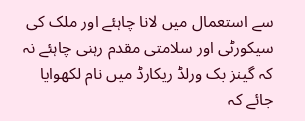سے استعمال میں لانا چاہئے اور ملک کی سیکورٹی اور سلامتی مقدم رہنی چاہئے نہ کہ گینز بک ورلڈ ریکارڈ میں نام لکھوایا جائے کہ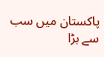پاکستان میں سب سے بڑا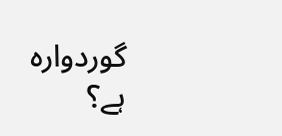گوردوارہ ہے؟